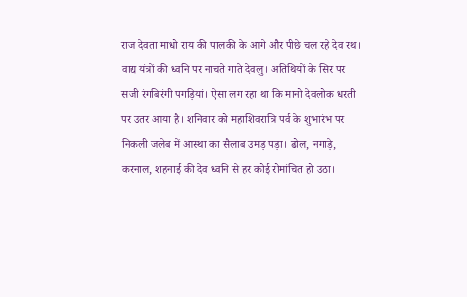राज देवता माधो राय की पालकी के आगे और पीछे चल रहे देव रथ। वाद्य यंत्रों की ध्वनि पर नाचते गाते देवलु। अतिथियों के सिर पर सजी रंगबिरंगी पगड़ियां। ऐसा लग रहा था कि मानो देवलोक धरती पर उतर आया है। शनिवार को महाशिवरात्रि पर्व के शुभारंभ पर निकली जलेब में आस्था का सैलाब उमड़ पड़ा। ढोल, नगाड़े, करनाल, शहनाई की देव ध्वनि से हर कोई रोमांचित हो उठा।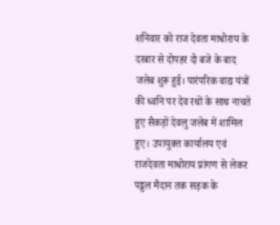शनिवार को राज देवता माधोराय के दरबार से दोपहर दो बजे के बाद जलेब शुरू हुई। पारंपरिक वाद्य यंत्रों की ध्वनि पर देव रथों के साथ नाचते हुए सैकड़ों देवलु जलेब में शामिल हुए। उपायुक्त कार्यालय एवं राजदेवता माधोराय प्रांगण से लेकर पड्डल मैदान तक सड़क के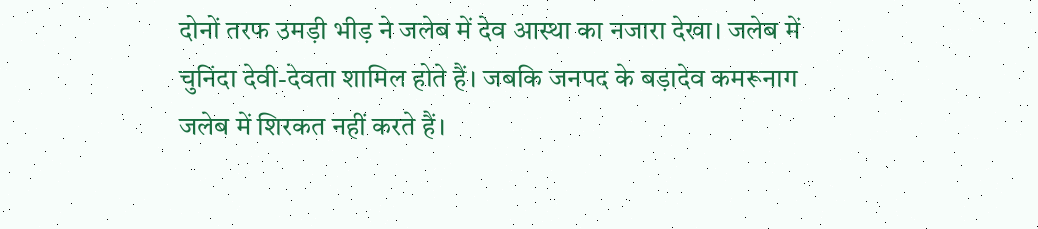दोनों तरफ उमड़ी भीड़ ने जलेब में देव आस्था का नजारा देखा। जलेब में चुनिंदा देवी-देवता शामिल होते हैं। जबकि जनपद के बड़ादेव कमरूनाग जलेब में शिरकत नहीं करते हैं।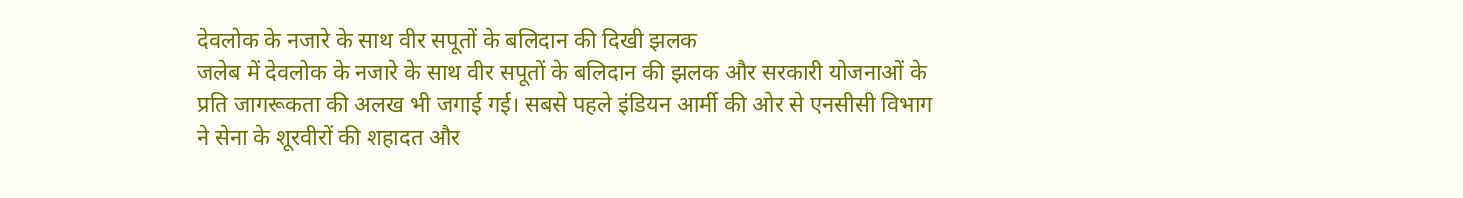देवलोक के नजारे के साथ वीर सपूतों के बलिदान की दिखी झलक
जलेब में देवलोक के नजारे के साथ वीर सपूतों के बलिदान की झलक और सरकारी योजनाओं के प्रति जागरूकता की अलख भी जगाई गई। सबसे पहले इंडियन आर्मी की ओर से एनसीसी विभाग ने सेना के शूरवीरों की शहादत और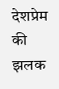देशप्रेम की झलक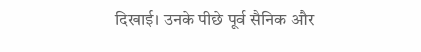दिखाई। उनके पीछे पूर्व सैनिक और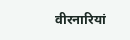वीरनारियां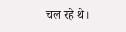चल रहे थे।